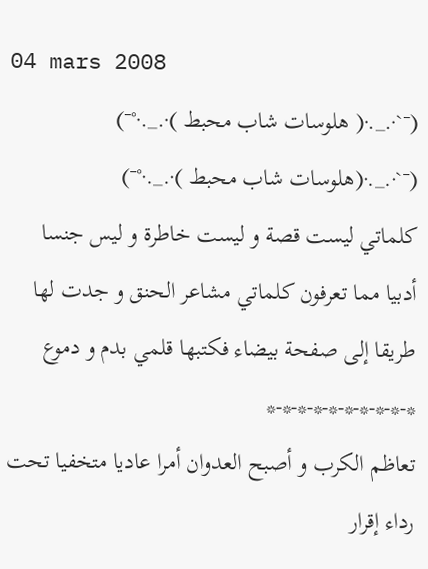04 mars 2008
(¯`·._.·( هلوسات شاب محبط )·._.·°¯)
(¯`·._.·(هلوسات شاب محبط )·._.·°¯)
كلماتي ليست قصة و ليست خاطرة و ليس جنسا أدبيا مما تعرفون كلماتي مشاعر الحنق و جدت لها طريقا إلى صفحة بيضاء فكتبها قلمي بدم و دموع *-*-*-*-*-*-*-*-*-*
تعاظم الكرب و أصبح العدوان أمرا عاديا متخفيا تحت رداء إقرار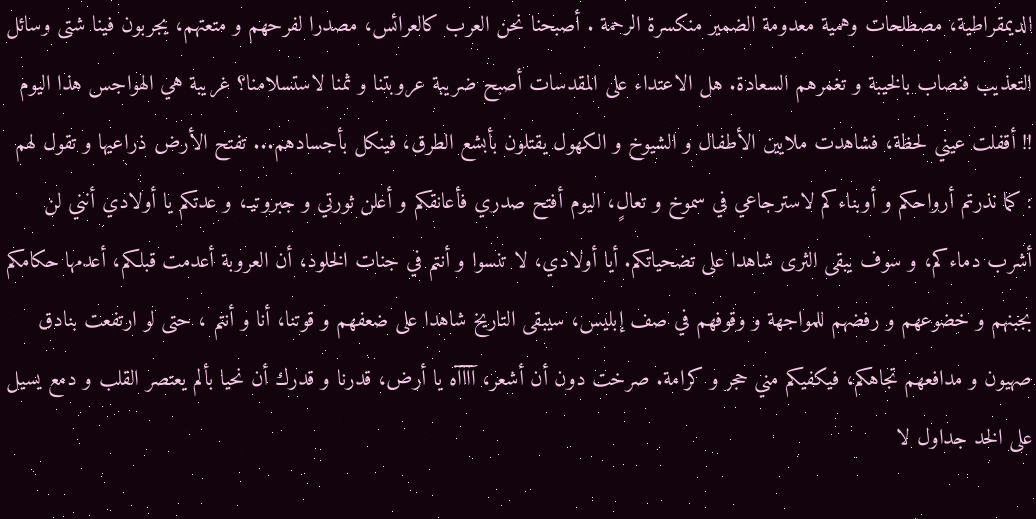الديمقراطية، مصطلحات وهمية معدومة الضمير منكسرة الرحمة . أصبحنا نحن العرب كالعرائس، مصدرا لفرحهم و متعتهم، يجربون فينا شتى وسائل التعذيب فنصاب بالخيبة و تغمرهم السعادة. هل الاعتداء على المقدسات أصبح ضريبة عروبتنا و ثمنا لاستسلامنا؟ غريبة هي الهواجس هذا اليوم !! أقفلت عيني لحظة، فشاهدت ملايين الأطفال و الشيوخ و الكهول يقتلون بأبشع الطرق، فينكل بأجسادهم... تفتح الأرض ذراعيها و تقول لهم : كما نذرتم أرواحكم و أوبناءكم لاسترجاعي في سموخ و تعالٍ، اليوم أفتح صدري فأعانقكم و أعلن ثورتي و جبروتيـ، و عدتكم يا أولادي أنني لن أشرب دماءكم، و سوف يبقى الثرى شاهدا على تضحياتكم. أيا أولادي، لا تنسوا و أنتم في جنات الخلود، أن العروبة أعدمت قبلكم، أعدمها حكامكم بجبنهم و خضوعهم و رفضهم للمواجهة و وقوفهم في صف إبليس، سيبقى التاريخ شاهدا على ضعفهم و قوتنا، أنا و أنتم ، حتى لو ارتفعت بنادق صهيون و مدافعهم تجاهكم، فيكفيكم مني حجر و كرامة. صرخت دون أن أشعر، آآآآه يا أرض، قدرنا و قدرك أن نحيا بألم يعتصر القلب و دمع يسيل على الخد جداول لا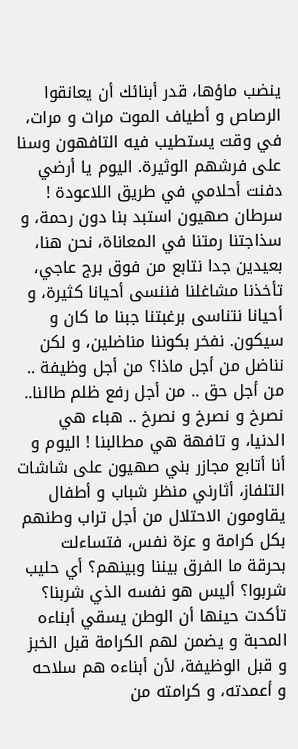ينضب ماؤها، قدر أبنائك أن يعانقوا الرصاص و أطياف الموت مرات و مرات، في وقت يستطيب فيه التافهون وسنا على فرشهم الوثيرة. اليوم يا أرضي دفنت أحلامي في طريق اللاعودة ! سرطان صهيون استبد بنا دون رحمة، و سذاجتنا رمتنا في المعاناة، نحن هنا، بعيدين جدا نتابع من فوق برج عاجي، تأخذنا مشاغلنا فننسى أحيانا كثيرة، و أحيانا نتناسى برغبتنا جبنا ما كان و سيكون. نفخر بكوننا مناضلين، و لكن نناضل من أجل ماذا؟ من أجل وظيفة .. من أجل حق .. من أجل رفع ظلم طالنا.. نصرخ و نصرخ و نصرخ .. هباء هي الدنيا، و تافهة هي مطالبنا ! اليوم و أنا أتابع مجازر بني صهيون على شاشات التلفاز، أثارني منظر شباب و أطفال يقاومون الاحتلال من أجل تراب وطنهم بكل كرامة و عزة نفس، فتساءلت بحرقة ما الفرق بيننا وبينهم؟ أي حليب شربوا؟ أليس هو نفسه الذي شربنا؟ تأكدت حينها أن الوطن يسقي أبناءه المحبة و يضمن لهم الكرامة قبل الخبز و قبل الوظيفة، لأن أبناءه هم سلاحه و أعمدته، و كرامته من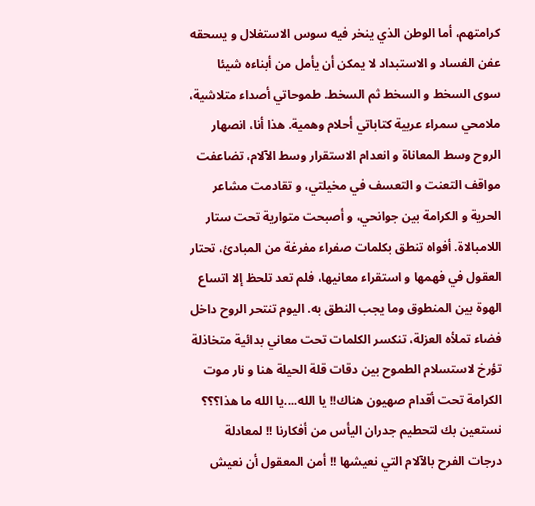كرامتهم، أما الوطن الذي ينخر فيه سوس الاستغلال و يسحقه عفن الفساد و الاستبداد لا يمكن أن يأمل من أبناءه شيئا سوى السخط و السخط ثم السخط. طموحاتي أصداء متلاشية، ملامحي سمراء عربية كتاباتي أحلام وهمية. هذا أنا، انصهار الروح وسط المعاناة و انعدام الاستقرار وسط الآلام، تضاعفت مواقف التعنت و التعسف في مخيلتي، و تقادمت مشاعر الحرية و الكرامة بين جوانحي، و أصبحت متوارية تحت ستار اللامبالاة. أفواه تنطق بكلمات صفراء مفرغة من المبادئ، تحتار العقول في فهمها و استقراء معانيها، فلم تعد تلحظ إلا اتساع الهوة بين المنطوق وما يجب النطق به. اليوم تنتحر الروح داخل فضاء تملأه العزلة، تنكسر الكلمات تحت معاني بدائية متخاذلة تؤرخ لاستسلام الطموح بين دقات قلة الحيلة هنا و نار موت الكرامة تحت أقدام صهيون هناك!! يا الله....يا الله ما هذا؟؟؟ نستعين بك لتحطيم جدران اليأس من أفكارنا !! لمعادلة درجات الفرح بالآلام التي نعيشها !! أمن المعقول أن نعيش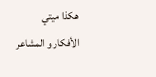هكذا ميتي الأفكار و المشاعر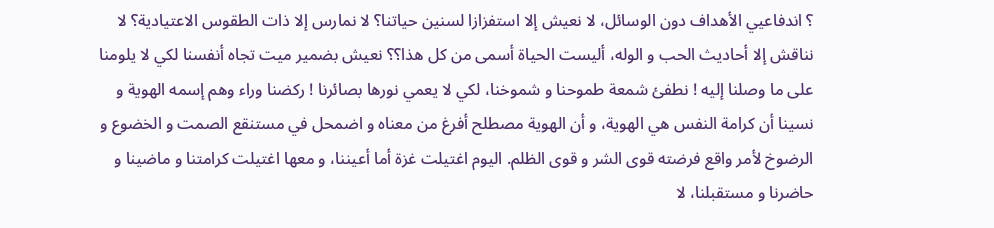؟ اندفاعيي الأهداف دون الوسائل، لا نعيش إلا استفزازا لسنين حياتنا؟ لا نمارس إلا ذات الطقوس الاعتيادية؟ لا نناقش إلا أحاديث الحب و الوله، أليست الحياة أسمى من كل هذا؟؟ نعيش بضمير ميت تجاه أنفسنا لكي لا يلومنا على ما وصلنا إليه ! نطفئ شمعة طموحنا و شموخنا، لكي لا يعمي نورها بصائرنا ! ركضنا وراء وهم إسمه الهوية و نسينا أن كرامة النفس هي الهوية، و أن الهوية مصطلح أفرغ من معناه و اضمحل في مستنقع الصمت و الخضوع و الرضوخ لأمر واقع فرضته قوى الشر و قوى الظلم. اليوم اغتيلت غزة أما أعيننا، و معها اغتيلت كرامتنا و ماضينا و حاضرنا و مستقبلنا، لا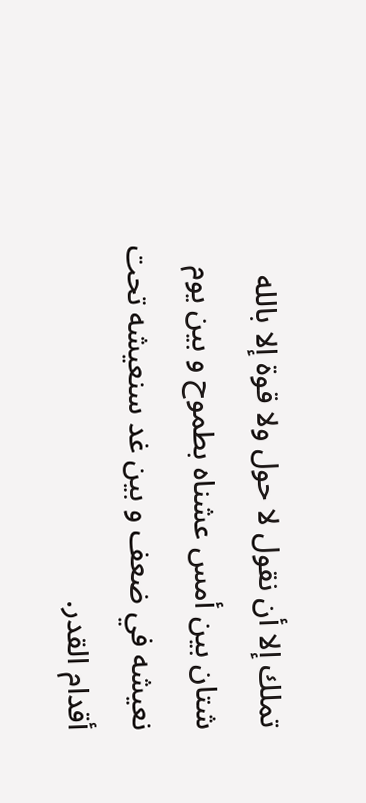تملك إلا أن نقول لا حول ولا قوة إلا بالله شتان بين أمس عشناه بطموح و بين يوم نعيشه في ضعف و بين غد سنعيشه تحت أقدام القدر.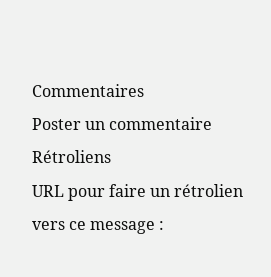Commentaires
Poster un commentaire
Rétroliens
URL pour faire un rétrolien vers ce message :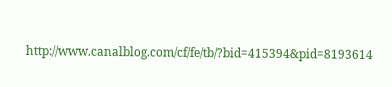http://www.canalblog.com/cf/fe/tb/?bid=415394&pid=8193614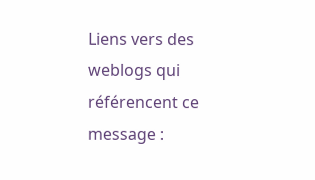Liens vers des weblogs qui référencent ce message :